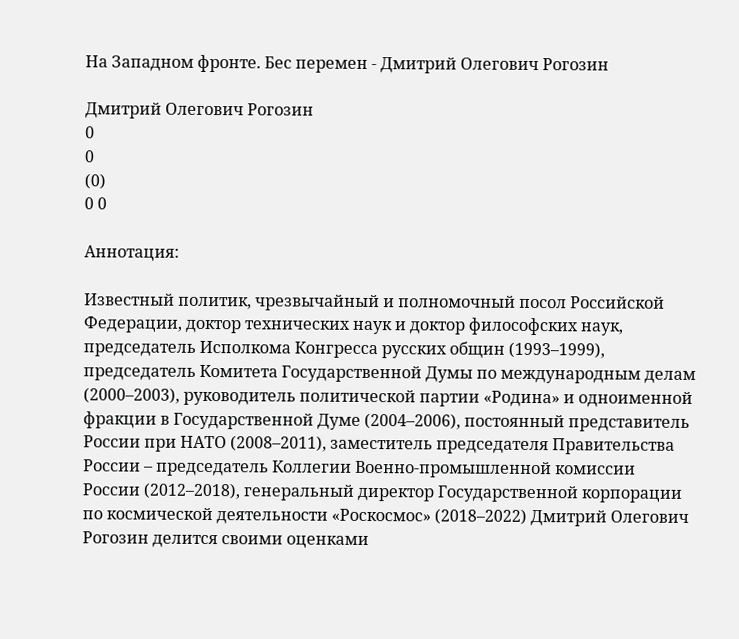На Западном фронте. Бес перемен - Дмитрий Олегович Рогозин

Дмитрий Олегович Рогозин
0
0
(0)
0 0

Аннотация:

Известный политик, чрезвычайный и полномочный посол Российской Федерации, доктор технических наук и доктор философских наук, председатель Исполкома Конгресса русских общин (1993–1999), председатель Комитета Государственной Думы по международным делам (2000–2003), руководитель политической партии «Родина» и одноименной фракции в Государственной Думе (2004–2006), постоянный представитель России при НАТО (2008–2011), заместитель председателя Правительства России – председатель Коллегии Военно-промышленной комиссии России (2012–2018), генеральный директор Государственной корпорации по космической деятельности «Роскосмос» (2018–2022) Дмитрий Олегович Рогозин делится своими оценками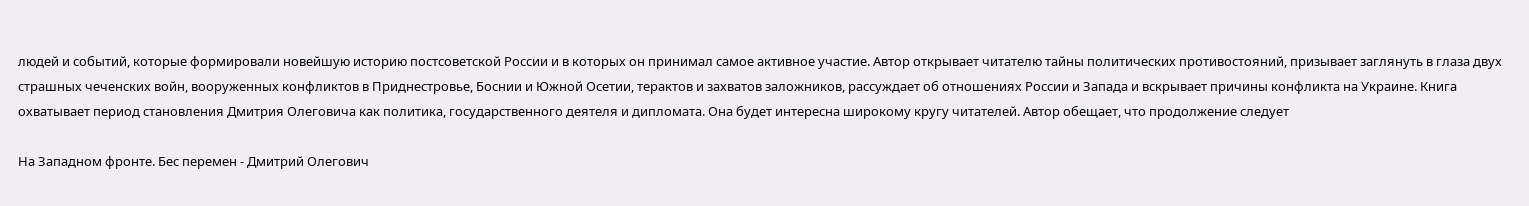людей и событий, которые формировали новейшую историю постсоветской России и в которых он принимал самое активное участие. Автор открывает читателю тайны политических противостояний, призывает заглянуть в глаза двух страшных чеченских войн, вооруженных конфликтов в Приднестровье, Боснии и Южной Осетии, терактов и захватов заложников, рассуждает об отношениях России и Запада и вскрывает причины конфликта на Украине. Книга охватывает период становления Дмитрия Олеговича как политика, государственного деятеля и дипломата. Она будет интересна широкому кругу читателей. Автор обещает, что продолжение следует

На Западном фронте. Бес перемен - Дмитрий Олегович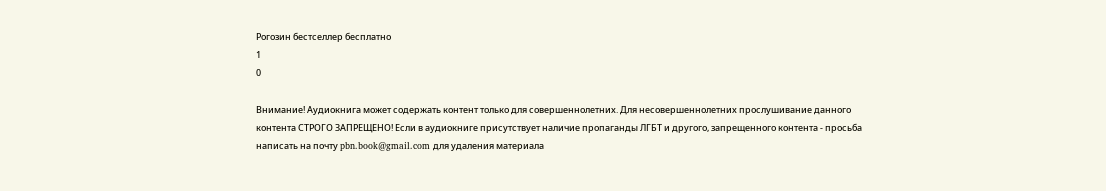Рогозин бестселлер бесплатно
1
0

Внимание! Аудиокнига может содержать контент только для совершеннолетних. Для несовершеннолетних прослушивание данного контента СТРОГО ЗАПРЕЩЕНО! Если в аудиокниге присутствует наличие пропаганды ЛГБТ и другого, запрещенного контента - просьба написать на почту pbn.book@gmail.com для удаления материала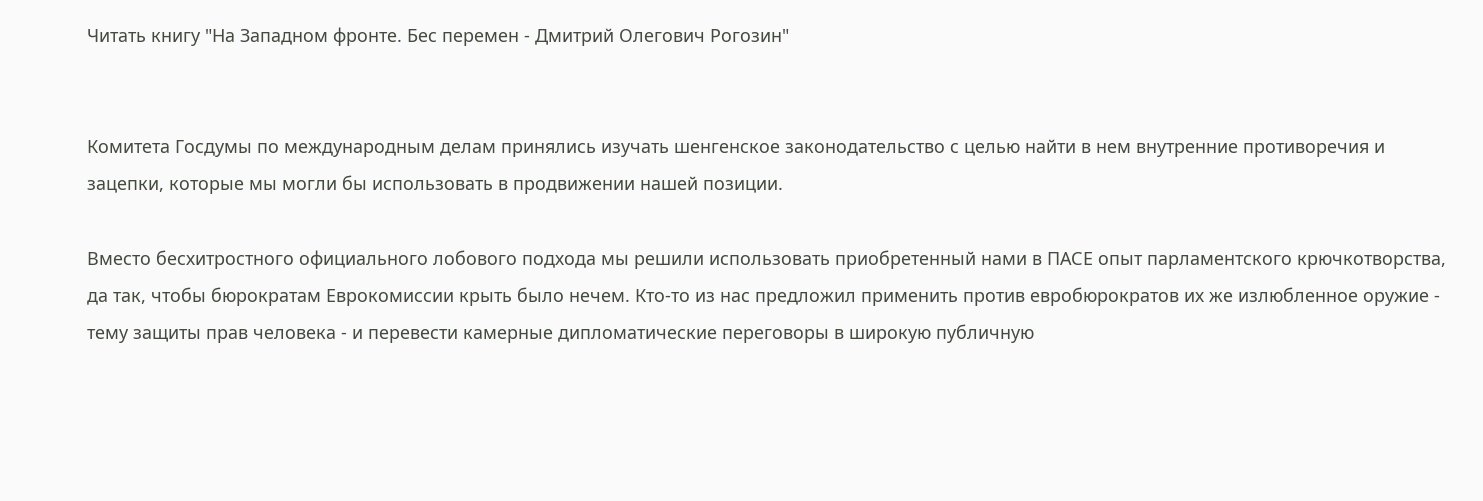Читать книгу "На Западном фронте. Бес перемен - Дмитрий Олегович Рогозин"


Комитета Госдумы по международным делам принялись изучать шенгенское законодательство с целью найти в нем внутренние противоречия и зацепки, которые мы могли бы использовать в продвижении нашей позиции.

Вместо бесхитростного официального лобового подхода мы решили использовать приобретенный нами в ПАСЕ опыт парламентского крючкотворства, да так, чтобы бюрократам Еврокомиссии крыть было нечем. Кто-то из нас предложил применить против евробюрократов их же излюбленное оружие - тему защиты прав человека - и перевести камерные дипломатические переговоры в широкую публичную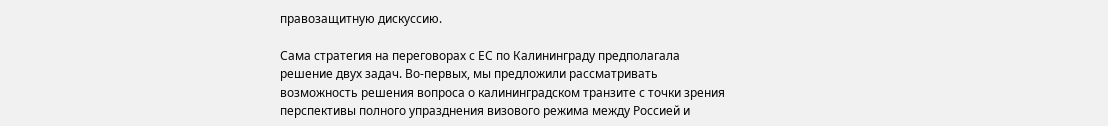правозащитную дискуссию.

Сама стратегия на переговорах с ЕС по Калининграду предполагала решение двух задач. Во-первых, мы предложили рассматривать возможность решения вопроса о калининградском транзите с точки зрения перспективы полного упразднения визового режима между Россией и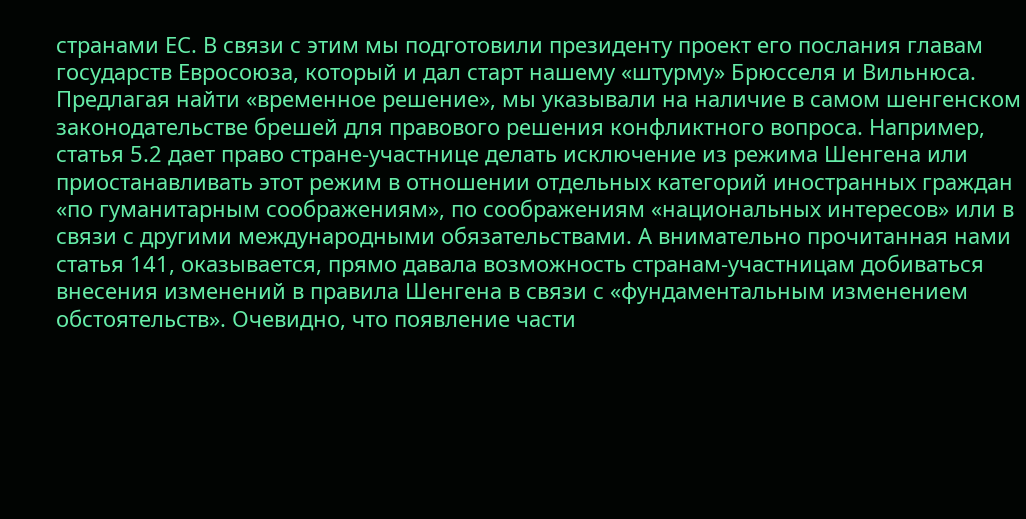странами ЕС. В связи с этим мы подготовили президенту проект его послания главам государств Евросоюза, который и дал старт нашему «штурму» Брюсселя и Вильнюса. Предлагая найти «временное решение», мы указывали на наличие в самом шенгенском законодательстве брешей для правового решения конфликтного вопроса. Например, статья 5.2 дает право стране-участнице делать исключение из режима Шенгена или приостанавливать этот режим в отношении отдельных категорий иностранных граждан «по гуманитарным соображениям», по соображениям «национальных интересов» или в связи с другими международными обязательствами. А внимательно прочитанная нами статья 141, оказывается, прямо давала возможность странам-участницам добиваться внесения изменений в правила Шенгена в связи с «фундаментальным изменением обстоятельств». Очевидно, что появление части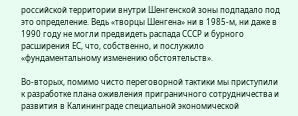российской территории внутри Шенгенской зоны подпадало под это определение. Ведь «творцы Шенгена» ни в 1985-м, ни даже в 1990 году не могли предвидеть распада СССР и бурного расширения ЕС, что, собственно, и послужило «фундаментальному изменению обстоятельств».

Во-вторых, помимо чисто переговорной тактики мы приступили к разработке плана оживления приграничного сотрудничества и развития в Калининграде специальной экономической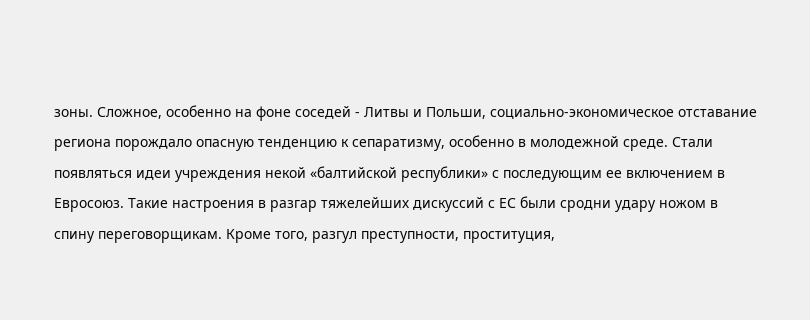зоны. Сложное, особенно на фоне соседей - Литвы и Польши, социально-экономическое отставание региона порождало опасную тенденцию к сепаратизму, особенно в молодежной среде. Стали появляться идеи учреждения некой «балтийской республики» с последующим ее включением в Евросоюз. Такие настроения в разгар тяжелейших дискуссий с ЕС были сродни удару ножом в спину переговорщикам. Кроме того, разгул преступности, проституция,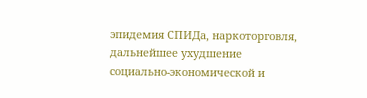эпидемия СПИДа, наркоторговля, дальнейшее ухудшение социально-экономической и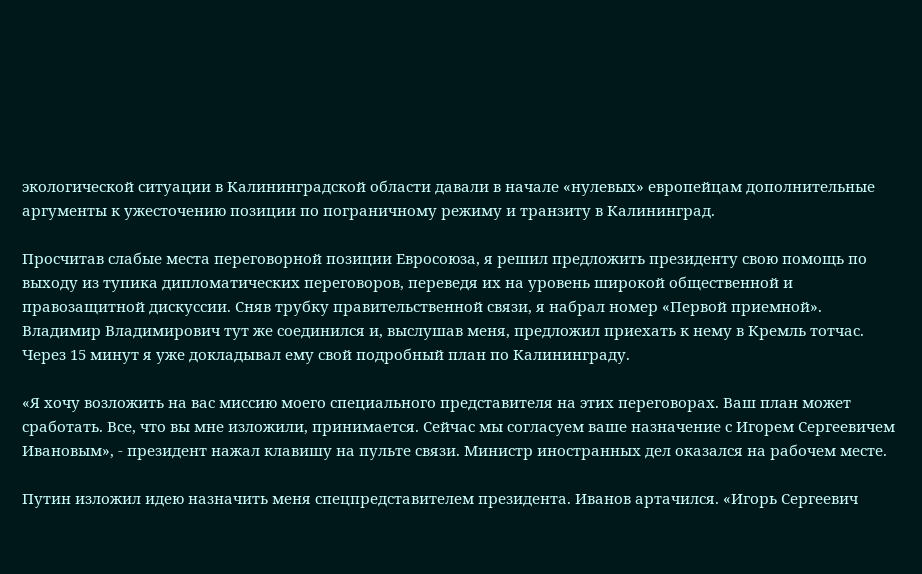экологической ситуации в Калининградской области давали в начале «нулевых» европейцам дополнительные аргументы к ужесточению позиции по пограничному режиму и транзиту в Калининград.

Просчитав слабые места переговорной позиции Евросоюза, я решил предложить президенту свою помощь по выходу из тупика дипломатических переговоров, переведя их на уровень широкой общественной и правозащитной дискуссии. Сняв трубку правительственной связи, я набрал номер «Первой приемной». Владимир Владимирович тут же соединился и, выслушав меня, предложил приехать к нему в Кремль тотчас. Через 15 минут я уже докладывал ему свой подробный план по Калининграду.

«Я хочу возложить на вас миссию моего специального представителя на этих переговорах. Ваш план может сработать. Все, что вы мне изложили, принимается. Сейчас мы согласуем ваше назначение с Игорем Сергеевичем Ивановым», - президент нажал клавишу на пульте связи. Министр иностранных дел оказался на рабочем месте.

Путин изложил идею назначить меня спецпредставителем президента. Иванов артачился. «Игорь Сергеевич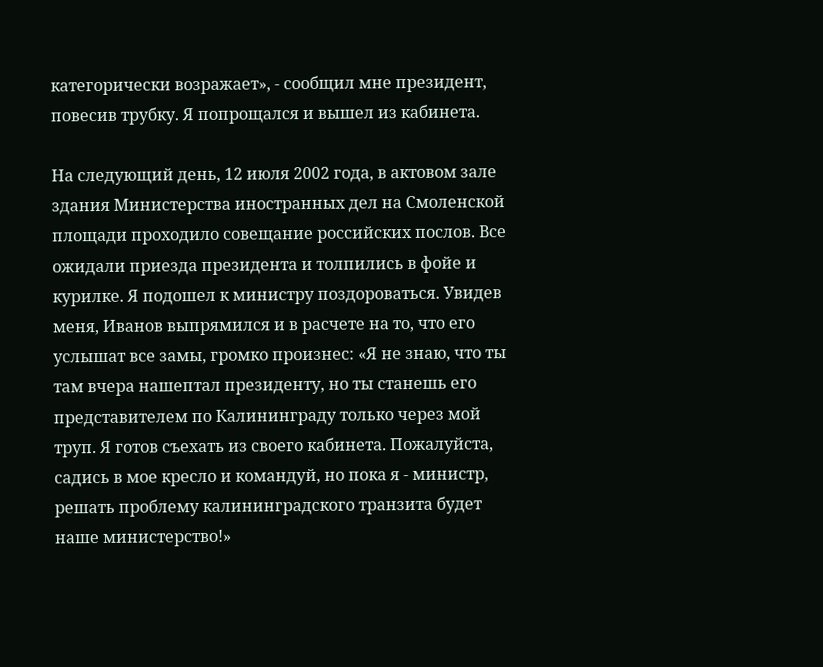категорически возражает», - сообщил мне президент, повесив трубку. Я попрощался и вышел из кабинета.

На следующий день, 12 июля 2002 года, в актовом зале здания Министерства иностранных дел на Смоленской площади проходило совещание российских послов. Все ожидали приезда президента и толпились в фойе и курилке. Я подошел к министру поздороваться. Увидев меня, Иванов выпрямился и в расчете на то, что его услышат все замы, громко произнес: «Я не знаю, что ты там вчера нашептал президенту, но ты станешь его представителем по Калининграду только через мой труп. Я готов съехать из своего кабинета. Пожалуйста, садись в мое кресло и командуй, но пока я - министр, решать проблему калининградского транзита будет наше министерство!»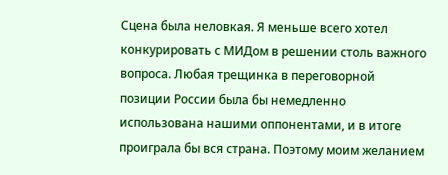Сцена была неловкая. Я меньше всего хотел конкурировать с МИДом в решении столь важного вопроса. Любая трещинка в переговорной позиции России была бы немедленно использована нашими оппонентами, и в итоге проиграла бы вся страна. Поэтому моим желанием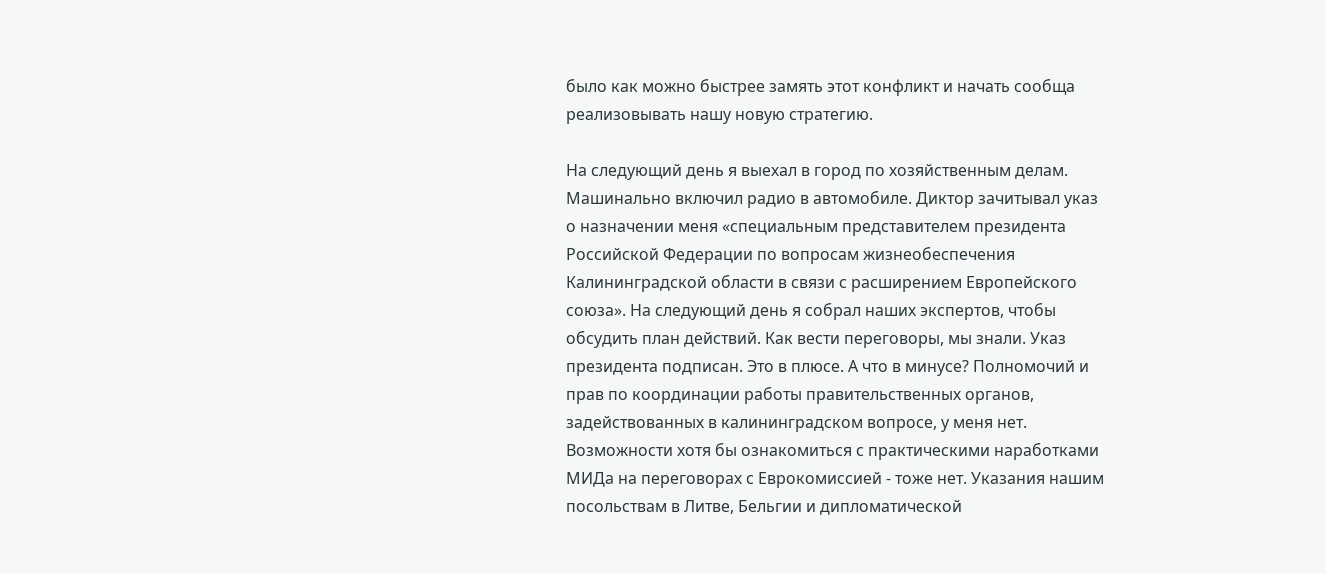было как можно быстрее замять этот конфликт и начать сообща реализовывать нашу новую стратегию.

На следующий день я выехал в город по хозяйственным делам. Машинально включил радио в автомобиле. Диктор зачитывал указ о назначении меня «специальным представителем президента Российской Федерации по вопросам жизнеобеспечения Калининградской области в связи с расширением Европейского союза». На следующий день я собрал наших экспертов, чтобы обсудить план действий. Как вести переговоры, мы знали. Указ президента подписан. Это в плюсе. А что в минусе? Полномочий и прав по координации работы правительственных органов, задействованных в калининградском вопросе, у меня нет. Возможности хотя бы ознакомиться с практическими наработками МИДа на переговорах с Еврокомиссией - тоже нет. Указания нашим посольствам в Литве, Бельгии и дипломатической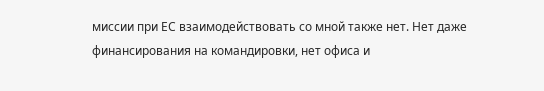миссии при ЕС взаимодействовать со мной также нет. Нет даже финансирования на командировки, нет офиса и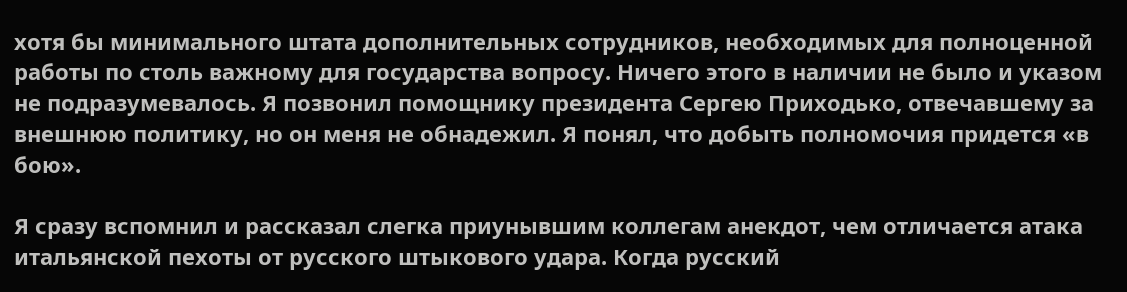хотя бы минимального штата дополнительных сотрудников, необходимых для полноценной работы по столь важному для государства вопросу. Ничего этого в наличии не было и указом не подразумевалось. Я позвонил помощнику президента Сергею Приходько, отвечавшему за внешнюю политику, но он меня не обнадежил. Я понял, что добыть полномочия придется «в бою».

Я сразу вспомнил и рассказал слегка приунывшим коллегам анекдот, чем отличается атака итальянской пехоты от русского штыкового удара. Когда русский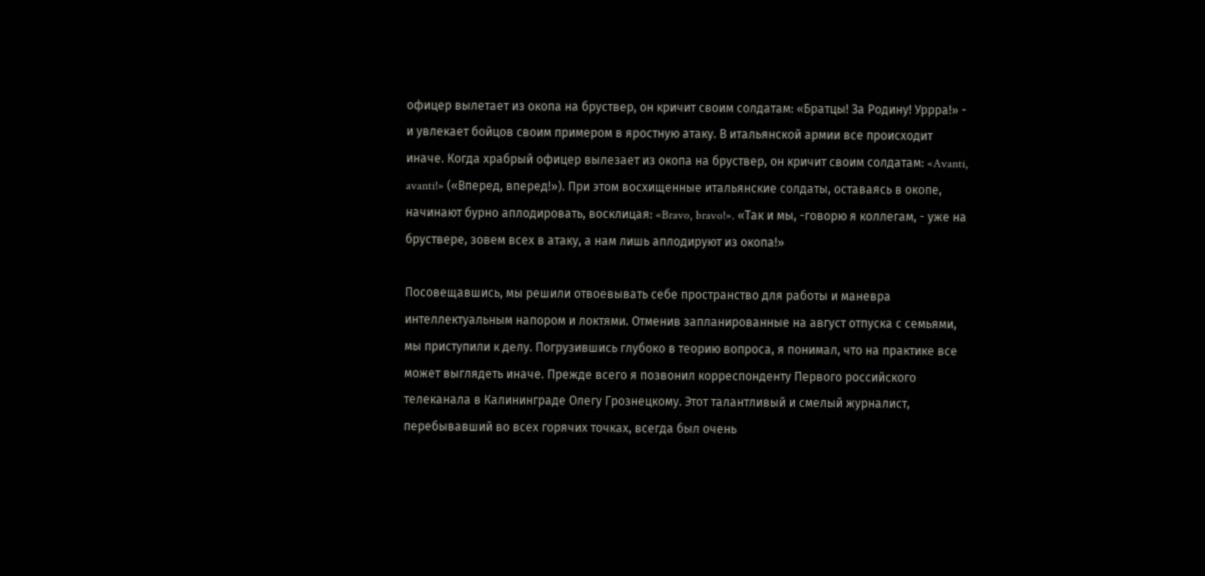офицер вылетает из окопа на бруствер, он кричит своим солдатам: «Братцы! За Родину! Уррра!» - и увлекает бойцов своим примером в яростную атаку. В итальянской армии все происходит иначе. Когда храбрый офицер вылезает из окопа на бруствер, он кричит своим солдатам: «Avanti, avanti!» («Вперед, вперед!»). При этом восхищенные итальянские солдаты, оставаясь в окопе, начинают бурно аплодировать, восклицая: «Bravo, bravo!». «Так и мы, -говорю я коллегам, - уже на бруствере, зовем всех в атаку, а нам лишь аплодируют из окопа!»

Посовещавшись, мы решили отвоевывать себе пространство для работы и маневра интеллектуальным напором и локтями. Отменив запланированные на август отпуска с семьями, мы приступили к делу. Погрузившись глубоко в теорию вопроса, я понимал, что на практике все может выглядеть иначе. Прежде всего я позвонил корреспонденту Первого российского телеканала в Калининграде Олегу Грознецкому. Этот талантливый и смелый журналист, перебывавший во всех горячих точках, всегда был очень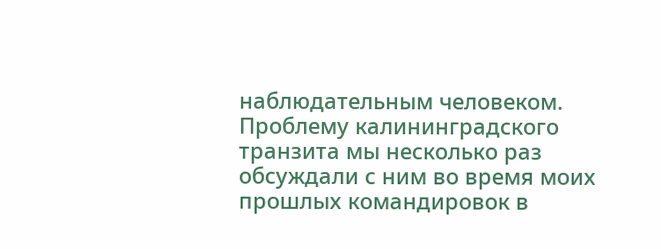наблюдательным человеком. Проблему калининградского транзита мы несколько раз обсуждали с ним во время моих прошлых командировок в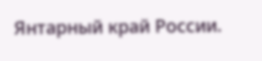Янтарный край России.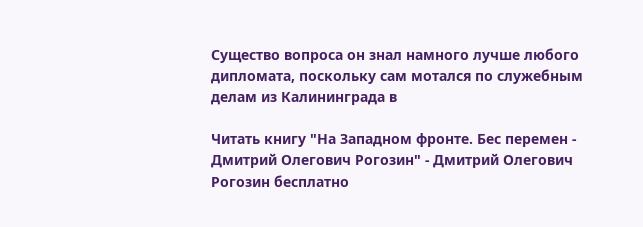Существо вопроса он знал намного лучше любого дипломата, поскольку сам мотался по служебным делам из Калининграда в

Читать книгу "На Западном фронте. Бес перемен - Дмитрий Олегович Рогозин" - Дмитрий Олегович Рогозин бесплатно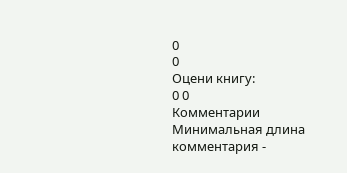0
0
Оцени книгу:
0 0
Комментарии
Минимальная длина комментария -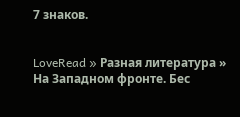7 знаков.


LoveRead » Разная литература » На Западном фронте. Бес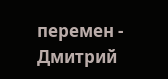перемен - Дмитрий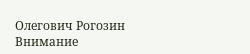Олегович Рогозин
Внимание